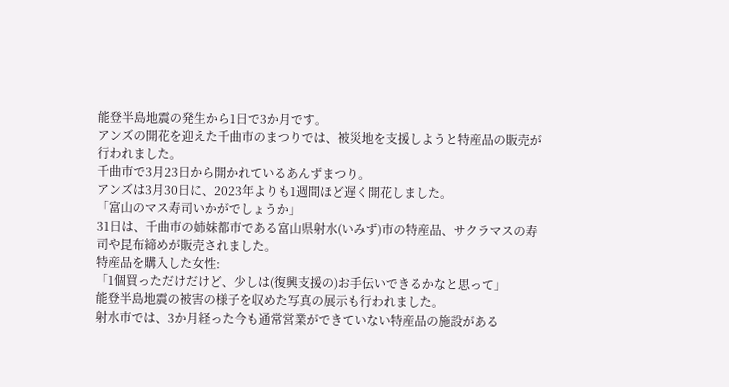能登半島地震の発生から1日で3か月です。
アンズの開花を迎えた千曲市のまつりでは、被災地を支援しようと特産品の販売が行われました。
千曲市で3月23日から開かれているあんずまつり。
アンズは3月30日に、2023年よりも1週間ほど遅く開花しました。
「富山のマス寿司いかがでしょうか」
31日は、千曲市の姉妹都市である富山県射水(いみず)市の特産品、サクラマスの寿司や昆布締めが販売されました。
特産品を購入した女性:
「1個買っただけだけど、少しは(復興支援の)お手伝いできるかなと思って」
能登半島地震の被害の様子を収めた写真の展示も行われました。
射水市では、3か月経った今も通常営業ができていない特産品の施設がある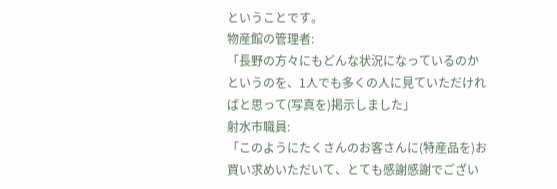ということです。
物産館の管理者:
「長野の方々にもどんな状況になっているのかというのを、1人でも多くの人に見ていただければと思って(写真を)掲示しました」
射水市職員:
「このようにたくさんのお客さんに(特産品を)お買い求めいただいて、とても感謝感謝でござい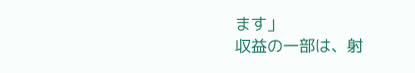ます」
収益の一部は、射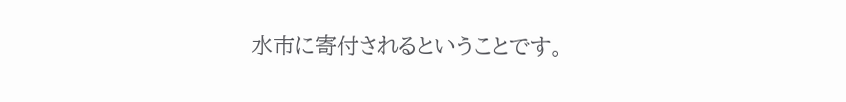水市に寄付されるということです。